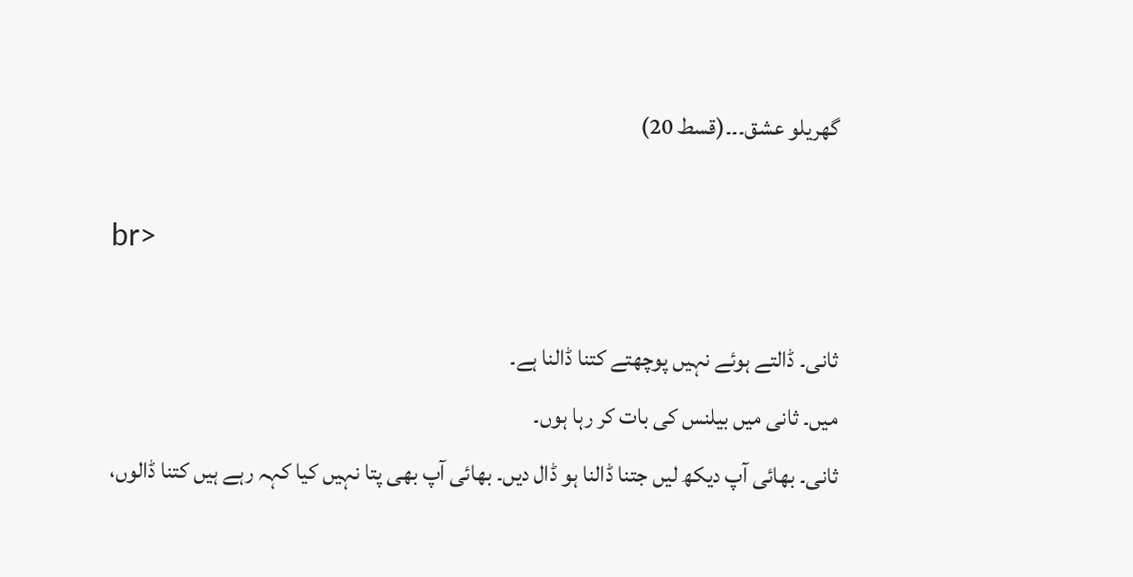گھریلو عشق۔۔۔(قسط 20)

br>

ثانی۔ ڈالتے ہوئے نہیں پوچھتے کتنا ڈالنا ہے۔
میں۔ ثانی میں بیلنس کی بات کر رہا ہوں۔
ثانی۔ بھائی آپ دیکھ لیں جتنا ڈالنا ہو ڈال دیں۔ بھائی آپ بھی پتا نہیں کیا کہہ رہے ہیں کتنا ڈالوں،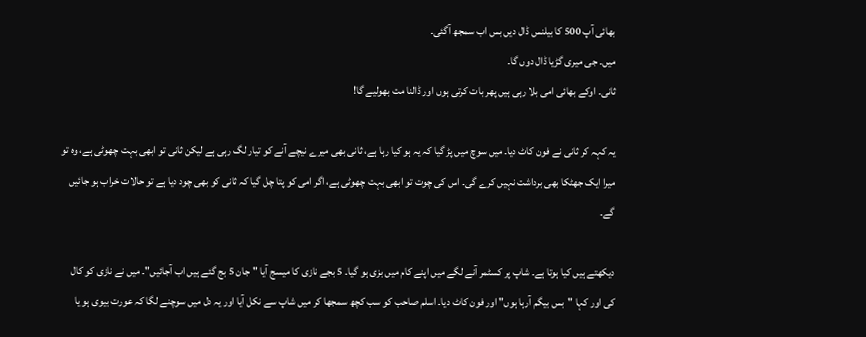بھائی آپ 500 کا بیلنس ڈال دیں بس اب سمجھ آگئی۔
میں۔ جی میری گڑیا ڈال دوں گا۔
ثانی۔ اوکے بھائی امی بلا رہی ہیں پھر بات کرتی ہوں اور ڈالنا مت بھولیے گا!

یہ کہہ کر ثانی نے فون کاٹ دیا۔ میں سوچ میں پڑ گیا کہ یہ ہو کیا رہا ہے، ثانی بھی میرے نیچے آنے کو تیار لگ رہی ہے لیکن ثانی تو ابھی بہت چھوٹی ہے، وہ تو میرا ایک جھٹکا بھی برداشت نہیں کرے گی۔ اس کی چوت تو ابھی بہت چھوٹی ہے، اگر امی کو پتا چل گیا کہ ثانی کو بھی چود دیا ہے تو حالات خراب ہو جائیں گے۔

دیکھتے ہیں کیا ہوتا ہے۔ شاپ پر کسٹمر آنے لگے میں اپنے کام میں بزی ہو گیا۔ 5 بجے نازی کا میسج آیا "جان 5 بج گئے ہیں اب آجائیں"۔ میں نے نازی کو کال کی اور کہا "بس بیگم آرہا ہوں" اور فون کاٹ دیا۔ اسلم صاحب کو سب کچھ سمجھا کر میں شاپ سے نکل آیا اور یہ دل میں سوچنے لگا کہ عورت بیوی ہو یا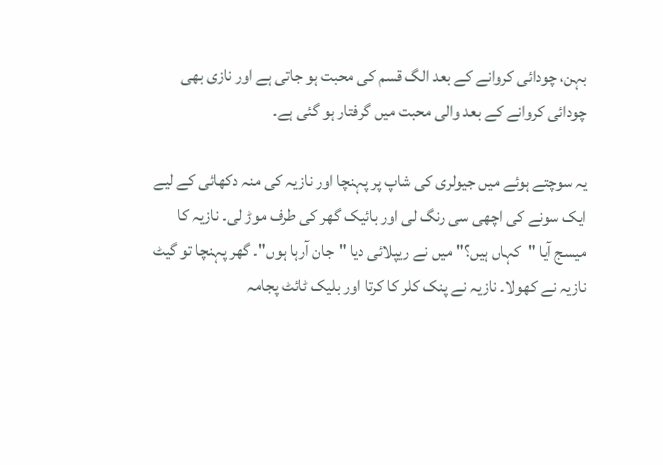بہن، چودائی کروانے کے بعد الگ قسم کی محبت ہو جاتی ہے اور نازی بھی چودائی کروانے کے بعد والی محبت میں گرفتار ہو گئی ہے۔

یہ سوچتے ہوئے میں جیولری کی شاپ پر پہنچا اور نازیہ کی منہ دکھائی کے لیے ایک سونے کی اچھی سی رنگ لی اور بائیک گھر کی طرف موڑ لی۔ نازیہ کا میسج آیا "کہاں ہیں؟" میں نے ریپلائی دیا "جان آرہا ہوں"۔ گھر پہنچا تو گیٹ نازیہ نے کھولا۔ نازیہ نے پنک کلر کا کرتا اور بلیک ٹائٹ پجامہ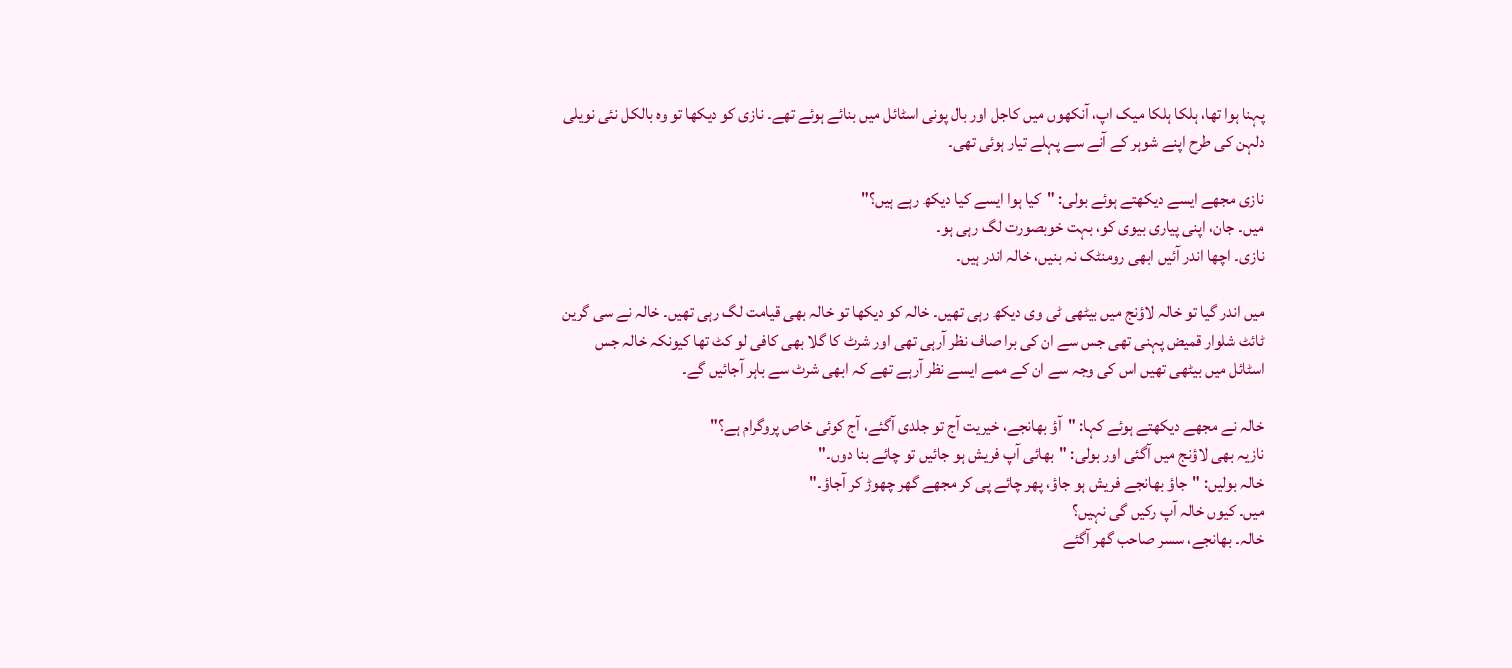پہنا ہوا تھا، ہلکا ہلکا میک اپ، آنکھوں میں کاجل اور بال پونی اسٹائل میں بنائے ہوئے تھے۔ نازی کو دیکھا تو وہ بالکل نئی نویلی دلہن کی طرح اپنے شوہر کے آنے سے پہلے تیار ہوئی تھی۔

نازی مجھے ایسے دیکھتے ہوئے بولی: "کیا ہوا ایسے کیا دیکھ رہے ہیں؟"
میں۔ جان، اپنی پیاری بیوی کو، بہت خوبصورت لگ رہی ہو۔
نازی۔ اچھا اندر آئیں ابھی رومنٹک نہ بنیں، خالہ اندر ہیں۔

میں اندر گیا تو خالہ لاؤنج میں بیٹھی ٹی وی دیکھ رہی تھیں۔ خالہ کو دیکھا تو خالہ بھی قیامت لگ رہی تھیں۔ خالہ نے سی گرین ٹائٹ شلوار قمیض پہنی تھی جس سے ان کی برا صاف نظر آرہی تھی اور شرٹ کا گلا بھی کافی لو کٹ تھا کیونکہ خالہ جس اسٹائل میں بیٹھی تھیں اس کی وجہ سے ان کے ممے ایسے نظر آرہے تھے کہ ابھی شرٹ سے باہر آجائیں گے۔

خالہ نے مجھے دیکھتے ہوئے کہا: "آؤ بھانجے، خیریت آج تو جلدی آگئے، آج کوئی خاص پروگرام ہے؟"
نازیہ بھی لاؤنج میں آگئی اور بولی: "بھائی آپ فریش ہو جائیں تو چائے بنا دوں۔"
خالہ بولیں: "جاؤ بھانجے فریش ہو جاؤ، پھر چائے پی کر مجھے گھر چھوڑ کر آجاؤ۔"
میں۔ کیوں خالہ آپ رکیں گی نہیں؟
خالہ۔ بھانجے، سسر صاحب گھر آگئے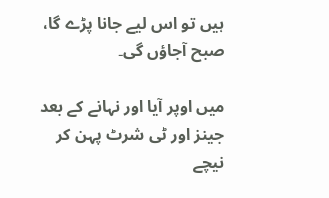ہیں تو اس لیے جانا پڑے گا، صبح آجاؤں گی۔

میں اوپر آیا اور نہانے کے بعد جینز اور ٹی شرٹ پہن کر نیچے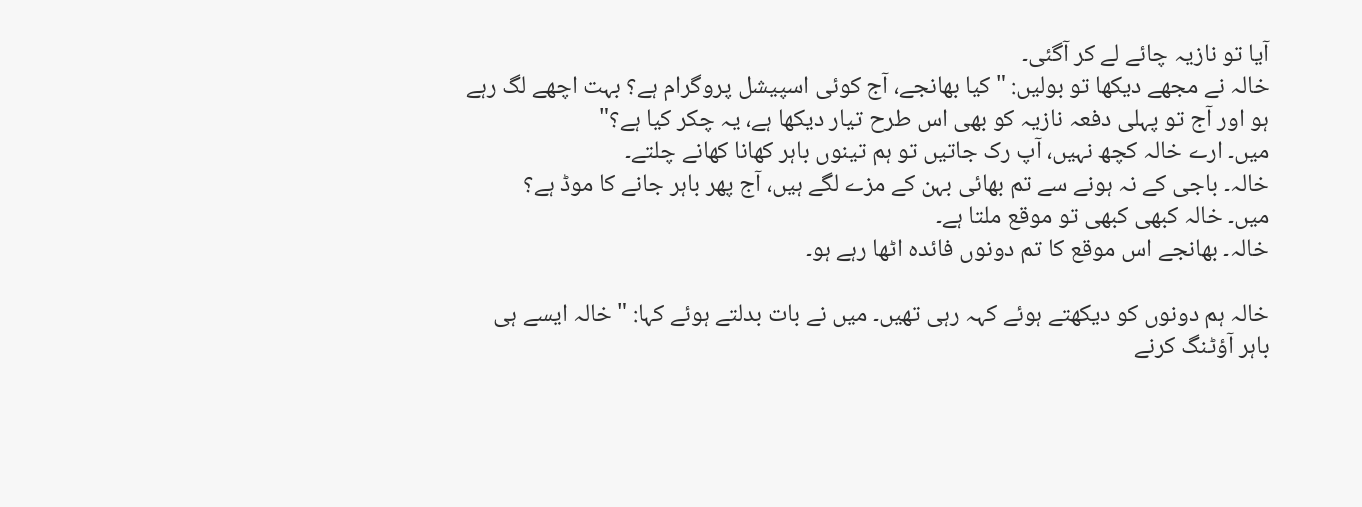آیا تو نازیہ چائے لے کر آگئی۔
خالہ نے مجھے دیکھا تو بولیں: "کیا بھانجے، آج کوئی اسپیشل پروگرام ہے؟ بہت اچھے لگ رہے ہو اور آج تو پہلی دفعہ نازیہ کو بھی اس طرح تیار دیکھا ہے، یہ چکر کیا ہے؟"
میں۔ ارے خالہ کچھ نہیں، آپ رک جاتیں تو ہم تینوں باہر کھانا کھانے چلتے۔
خالہ۔ باجی کے نہ ہونے سے تم بھائی بہن کے مزے لگے ہیں، آج پھر باہر جانے کا موڈ ہے؟
میں۔ خالہ کبھی کبھی تو موقع ملتا ہے۔
خالہ۔ بھانجے اس موقع کا تم دونوں فائدہ اٹھا رہے ہو۔

خالہ ہم دونوں کو دیکھتے ہوئے کہہ رہی تھیں۔ میں نے بات بدلتے ہوئے کہا: "خالہ ایسے ہی باہر آؤٹنگ کرنے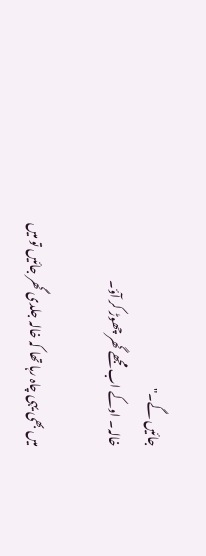جائیں گے۔"
خالہ۔ اوکے اب مجھے گھر چھوڑ کر آؤ۔

میں بھی یہی چاہ رہا تھا کہ خالہ جلدی گھر جائیں تو میں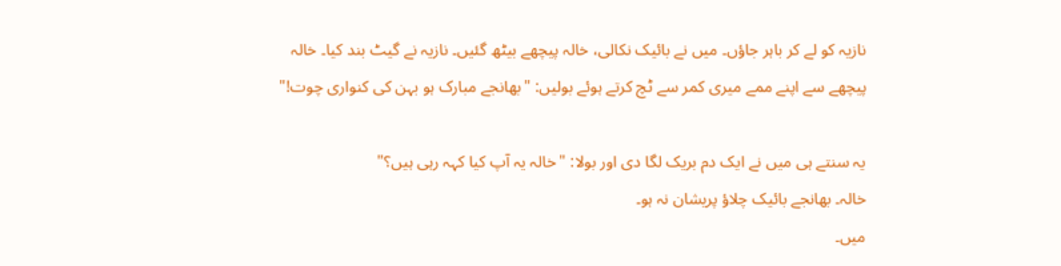نازیہ کو لے کر باہر جاؤں۔ میں نے بائیک نکالی، خالہ پیچھے بیٹھ گئیں۔ نازیہ نے گیٹ بند کیا۔ خالہ پیچھے سے اپنے ممے میری کمر سے ٹچ کرتے ہوئے بولیں: "بھانجے مبارک ہو بہن کی کنواری چوت!"

یہ سنتے ہی میں نے ایک دم بریک لگا دی اور بولا: "خالہ یہ آپ کیا کہہ رہی ہیں؟"
خالہ۔ بھانجے بائیک چلاؤ پریشان نہ ہو۔
میں۔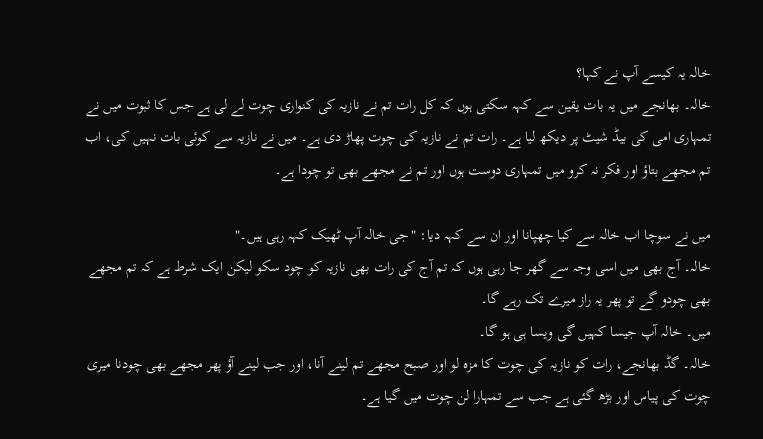خالہ یہ کیسے آپ نے کہا؟
خالہ۔ بھانجے میں یہ بات یقین سے کہہ سکتی ہوں کہ کل رات تم نے نازیہ کی کنواری چوت لے لی ہے جس کا ثبوت میں نے تمہاری امی کی بیڈ شیٹ پر دیکھ لیا ہے۔ رات تم نے نازیہ کی چوت پھاڑ دی ہے۔ میں نے نازیہ سے کوئی بات نہیں کی، اب تم مجھے بتاؤ اور فکر نہ کرو میں تمہاری دوست ہوں اور تم نے مجھے بھی تو چودا ہے۔

میں نے سوچا اب خالہ سے کیا چھپانا اور ان سے کہہ دیا: "جی خالہ آپ ٹھیک کہہ رہی ہیں۔"
خالہ۔ آج بھی میں اسی وجہ سے گھر جا رہی ہوں کہ تم آج کی رات بھی نازیہ کو چود سکو لیکن ایک شرط ہے کہ تم مجھے بھی چودو گے تو پھر یہ راز میرے تک رہے گا۔
میں۔ خالہ آپ جیسا کہیں گی ویسا ہی ہو گا۔
خالہ۔ گڈ بھانجے، رات کو نازیہ کی چوت کا مزہ لو اور صبح مجھے تم لینے آنا، اور جب لینے آؤ پھر مجھے بھی چودنا میری چوت کی پیاس اور بڑھ گئی ہے جب سے تمہارا لن چوت میں گیا ہے۔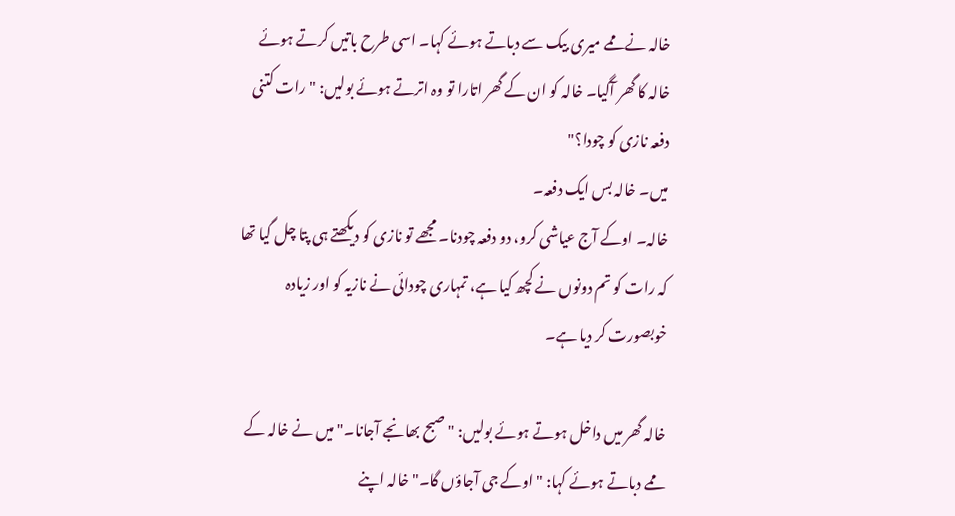خالہ نے ممے میری بیک سے دباتے ہوئے کہا۔ اسی طرح باتیں کرتے ہوئے خالہ کا گھر آگیا۔ خالہ کو ان کے گھر اتارا تو وہ اترتے ہوئے بولیں: "رات کتنی دفعہ نازی کو چودا؟"
میں۔ خالہ بس ایک دفعہ۔
خالہ۔ اوکے آج عیاشی کرو، دو دفعہ چودنا۔ مجھے تو نازی کو دیکھتے ہی پتا چل گیا تھا کہ رات کو تم دونوں نے کچھ کیا ہے، تمہاری چودائی نے نازیہ کو اور زیادہ خوبصورت کر دیا ہے۔

خالہ گھر میں داخل ہوتے ہوئے بولیں: "صبح بھانجے آجانا۔" میں نے خالہ کے ممے دباتے ہوئے کہا: "اوکے جی آجاؤں گا۔" خالہ اپنے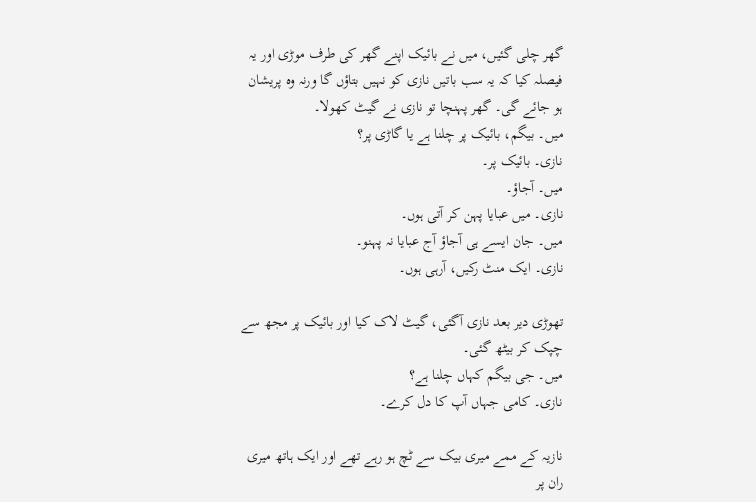گھر چلی گئیں، میں نے بائیک اپنے گھر کی طرف موڑی اور یہ فیصلہ کیا کہ یہ سب باتیں نازی کو نہیں بتاؤں گا ورنہ وہ پریشان ہو جائے گی۔ گھر پہنچا تو نازی نے گیٹ کھولا۔
میں۔ بیگم، بائیک پر چلنا ہے یا گاڑی پر؟
نازی۔ بائیک پر۔
میں۔ آجاؤ۔
نازی۔ میں عبایا پہن کر آتی ہوں۔
میں۔ جان ایسے ہی آجاؤ آج عبایا نہ پہنو۔
نازی۔ ایک منٹ رکیں، آرہی ہوں۔

تھوڑی دیر بعد نازی آگئی، گیٹ لاک کیا اور بائیک پر مجھ سے چپک کر بیٹھ گئی۔
میں۔ جی بیگم کہاں چلنا ہے؟
نازی۔ کامی جہاں آپ کا دل کرے۔

نازیہ کے ممے میری بیک سے ٹچ ہو رہے تھے اور ایک ہاتھ میری ران پر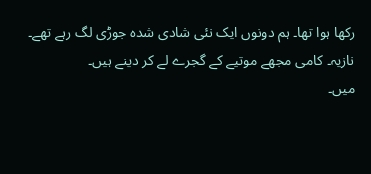رکھا ہوا تھا۔ ہم دونوں ایک نئی شادی شدہ جوڑی لگ رہے تھے۔
نازیہ۔ کامی مجھے موتیے کے گجرے لے کر دینے ہیں۔
میں۔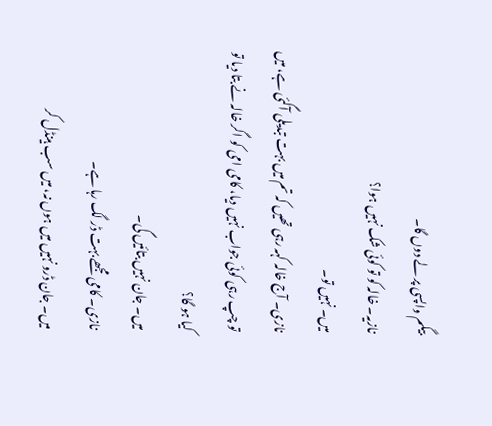بیگم واپسی پر لے دوں گا۔
نازیہ۔ خالہ کو تو کوئی شک نہیں ہوا؟
میں۔ نہیں تو۔
نازی۔ آج خالہ کہہ رہی تھیں کہ تم میں بہت تبدیلی آگئی ہے، میں تو چپ رہی کوئی جواب نہیں دیا، کامی امی کو اگر خالہ نے بتا دیا تو کیا ہو گا؟
میں۔ جان نہیں بتائیں گی۔
نازی۔ کامی مجھے بہت ڈر لگ رہا ہے۔
میں۔ جان ڈرو نہیں میں ہوں نہ، میں سب ہینڈل کر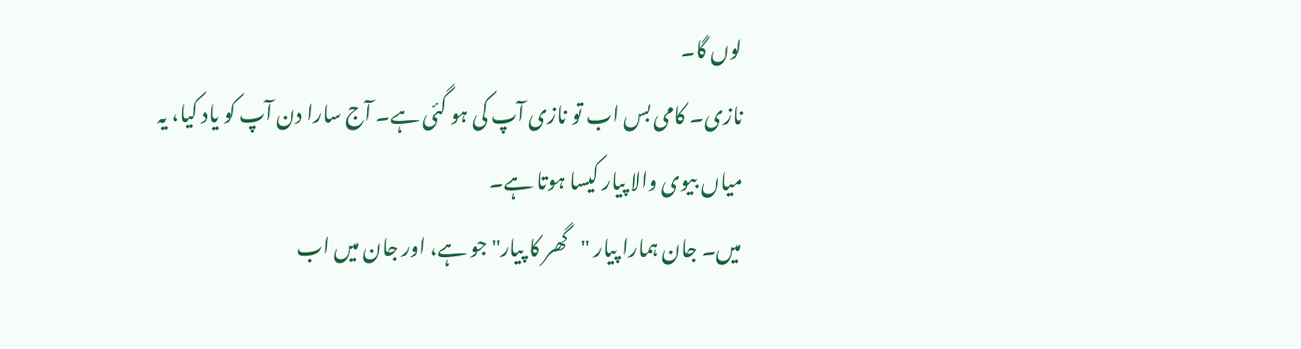لوں گا۔
نازی۔ کامی بس اب تو نازی آپ کی ہو گئی ہے۔ آج سارا دن آپ کو یاد کیا، یہ میاں بیوی والا پیار کیسا ہوتا ہے۔
میں۔ جان ہمارا پیار "گھر کا پیار" جو ہے، اور جان میں اب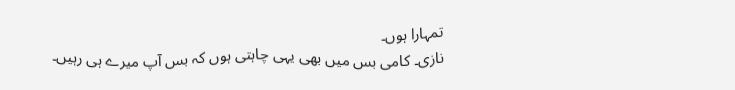تمہارا ہوں۔
نازی۔ کامی بس میں بھی یہی چاہتی ہوں کہ بس آپ میرے ہی رہیں۔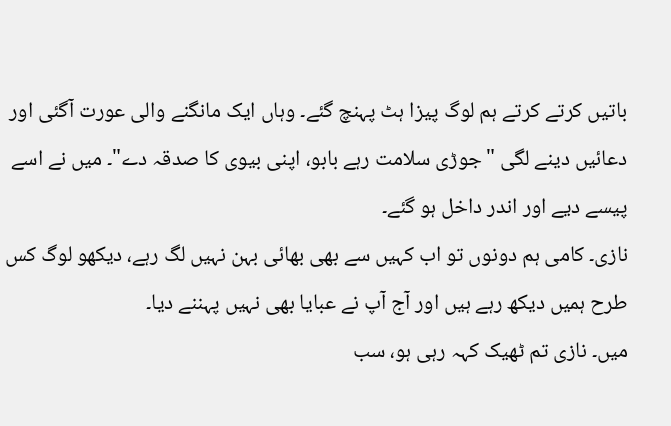باتیں کرتے کرتے ہم لوگ پیزا ہٹ پہنچ گئے۔ وہاں ایک مانگنے والی عورت آگئی اور دعائیں دینے لگی "جوڑی سلامت رہے بابو، اپنی بیوی کا صدقہ دے"۔ میں نے اسے پیسے دیے اور اندر داخل ہو گئے۔
نازی۔ کامی ہم دونوں تو اب کہیں سے بھی بھائی بہن نہیں لگ رہے، دیکھو لوگ کس طرح ہمیں دیکھ رہے ہیں اور آج آپ نے عبایا بھی نہیں پہننے دیا۔
میں۔ نازی تم ٹھیک کہہ رہی ہو، سب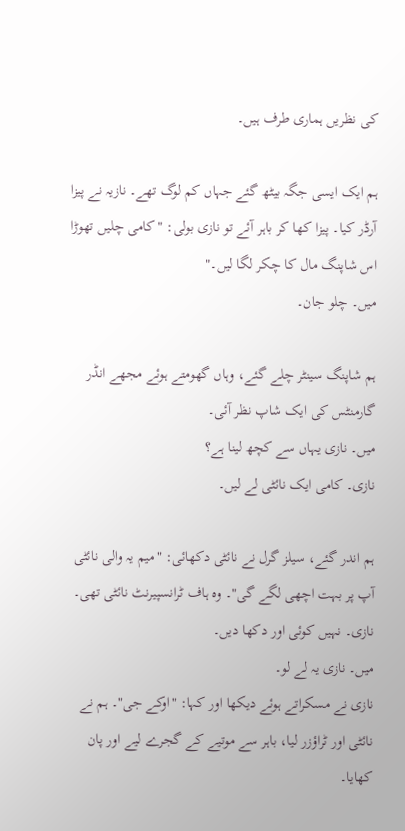کی نظریں ہماری طرف ہیں۔

ہم ایک ایسی جگہ بیٹھ گئے جہاں کم لوگ تھے۔ نازیہ نے پیزا آرڈر کیا۔ پیزا کھا کر باہر آئے تو نازی بولی: "کامی چلیں تھوڑا اس شاپنگ مال کا چکر لگا لیں۔"
میں۔ چلو جان۔

ہم شاپنگ سینٹر چلے گئے، وہاں گھومتے ہوئے مجھے انڈر گارمنٹس کی ایک شاپ نظر آئی۔
میں۔ نازی یہاں سے کچھ لینا ہے؟
نازی۔ کامی ایک نائٹی لے لیں۔

ہم اندر گئے، سیلز گرل نے نائٹی دکھائی: "میم یہ والی نائٹی آپ پر بہت اچھی لگے گی"۔ وہ ہاف ٹرانسپیرنٹ نائٹی تھی۔
نازی۔ نہیں کوئی اور دکھا دیں۔
میں۔ نازی یہ لے لو۔
نازی نے مسکراتے ہوئے دیکھا اور کہا: "اوکے جی"۔ ہم نے نائٹی اور ٹراؤزر لیا، باہر سے موتیے کے گجرے لیے اور پان کھایا۔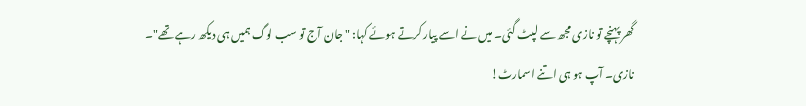گھر پہنچے تو نازی مجھ سے لپٹ گئی۔ میں نے اسے پیار کرتے ہوئے کہا: "جان آج تو سب لوگ ہمیں ہی دیکھ رہے تھے"۔
نازی۔ آپ ہو ہی اتنے اسمارٹ!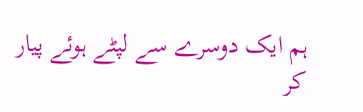ہم ایک دوسرے سے لپٹے ہوئے پیار کر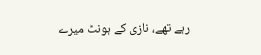رہے تھے، نازی کے ہونٹ میرے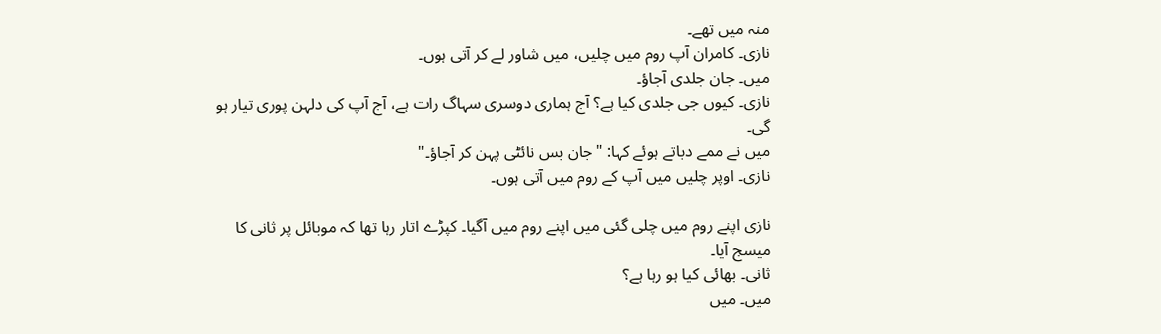منہ میں تھے۔
نازی۔ کامران آپ روم میں چلیں، میں شاور لے کر آتی ہوں۔
میں۔ جان جلدی آجاؤ۔
نازی۔ کیوں جی جلدی کیا ہے؟ آج ہماری دوسری سہاگ رات ہے، آج آپ کی دلہن پوری تیار ہو گی۔
میں نے ممے دباتے ہوئے کہا: "جان بس نائٹی پہن کر آجاؤ۔"
نازی۔ اوپر چلیں میں آپ کے روم میں آتی ہوں۔

نازی اپنے روم میں چلی گئی میں اپنے روم میں آگیا۔ کپڑے اتار رہا تھا کہ موبائل پر ثانی کا میسج آیا۔
ثانی۔ بھائی کیا ہو رہا ہے؟
میں۔ میں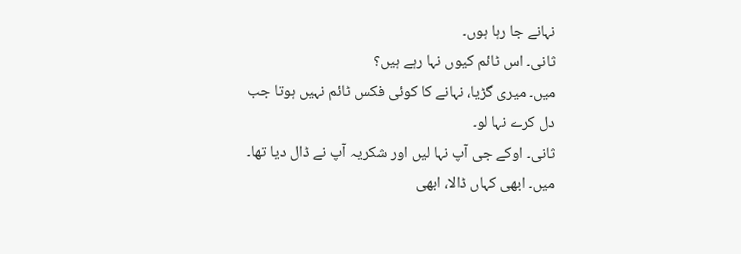نہانے جا رہا ہوں۔
ثانی۔ اس ٹائم کیوں نہا رہے ہیں؟
میں۔ میری گڑیا، نہانے کا کوئی فکس ٹائم نہیں ہوتا جب دل کرے نہا لو۔
ثانی۔ اوکے جی آپ نہا لیں اور شکریہ آپ نے ڈال دیا تھا۔
میں۔ ابھی کہاں ڈالا، ابھی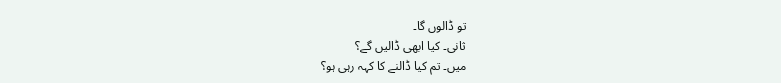تو ڈالوں گا۔
ثانی۔ کیا ابھی ڈالیں گے؟
میں۔ تم کیا ڈالنے کا کہہ رہی ہو؟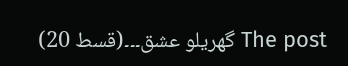The post گھریلو عشق۔۔۔(قسط 20)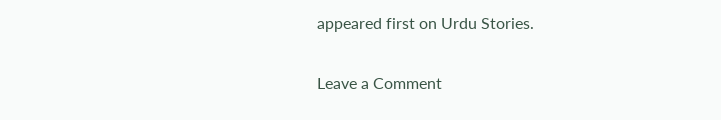appeared first on Urdu Stories.

Leave a Comment